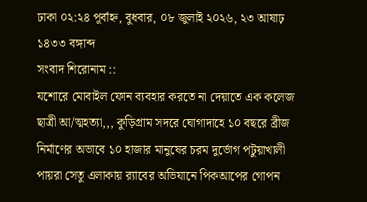ঢাকা ০২:২৪ পূর্বাহ্ন, বুধবার, ০৮ জুলাই ২০২৬, ২৩ আষাঢ় ১৪৩৩ বঙ্গাব্দ
সংবাদ শিরোনাম ::
যশোরে মোবাইল ফোন ব্যবহার করতে না দেয়াতে এক কলেজ ছাত্রী আ/ত্মহত্যা,,, কুড়িগ্রাম সদরে ঘোগাদাহে ১০ বছরে ব্রীজ নির্মাণের অভাবে ১০ হাজার মানুষের চরম দুর্ভোগ পটুয়াখালী পায়রা সেতু এলাকায় র‌্যাবের অভিযানে পিকআপের গোপন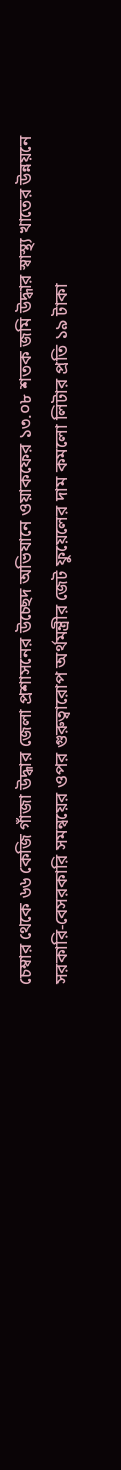চেম্বার থেকে ৬৬ কেজি গাঁজা উদ্ধার জেলা প্রশাসনের উচ্ছেদ অভিযানে ওয়াকফের ১৩.০৮ শতক জমি উদ্ধার স্বাস্থ্য খাতের উন্নয়নে সরকারি-বেসরকারি সমন্বয়ের ওপর গুরুত্বারোপ অর্থমন্ত্রীর জেট ফুয়েলের দাম কমলো লিটার প্রতি ১৯ টাকা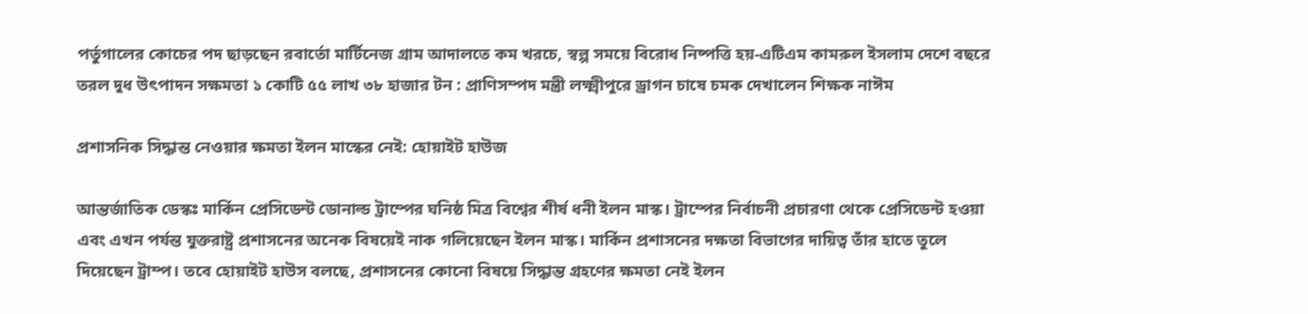পর্তুগালের কোচের পদ ছাড়ছেন রবার্তো মার্টিনেজ গ্রাম আদালতে কম খরচে, স্বল্প সময়ে বিরোধ নিষ্পত্তি হয়-এটিএম কামরুল ইসলাম দেশে বছরে তরল দুধ উৎপাদন সক্ষমতা ১ কোটি ৫৫ লাখ ৩৮ হাজার টন : প্রাণিসম্পদ মন্ত্রী লক্ষ্মীপুরে ড্রাগন চাষে চমক দেখালেন শিক্ষক নাঈম

প্রশাসনিক সিদ্ধান্ত নেওয়ার ক্ষমতা ইলন মাস্কের নেই: হোয়াইট হাউজ

আন্তর্জাতিক ডেস্কঃ মার্কিন প্রেসিডেন্ট ডোনাল্ড ট্রাম্পের ঘনিষ্ঠ মিত্র বিশ্বের শীর্ষ ধনী ইলন মাস্ক। ট্রাম্পের নির্বাচনী প্রচারণা থেকে প্রেসিডেন্ট হওয়া এবং এখন পর্যন্ত যুক্তরাষ্ট্র প্রশাসনের অনেক বিষয়েই নাক গলিয়েছেন ইলন মাস্ক। মার্কিন প্রশাসনের দক্ষতা বিভাগের দায়িত্ব তাঁর হাতে তুলে দিয়েছেন ট্রাম্প। তবে হোয়াইট হাউস বলছে, প্রশাসনের কোনো বিষয়ে সিদ্ধান্ত গ্রহণের ক্ষমতা নেই ইলন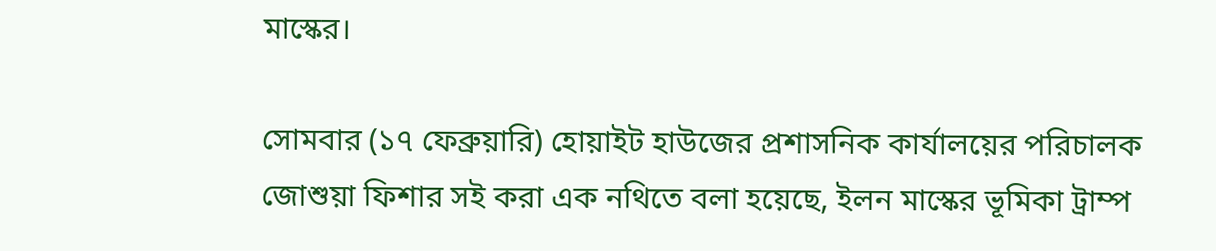মাস্কের।

সোমবার (১৭ ফেব্রুয়ারি) হোয়াইট হাউজের প্রশাসনিক কার্যালয়ের পরিচালক জোশুয়া ফিশার সই করা এক নথিতে বলা হয়েছে, ইলন মাস্কের ভূমিকা ট্রাম্প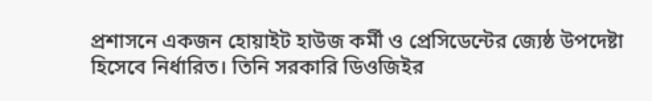প্রশাসনে একজন হোয়াইট হাউজ কর্মী ও প্রেসিডেন্টের জ্যেষ্ঠ উপদেষ্টা হিসেবে নির্ধারিত। তিনি সরকারি ডিওজিইর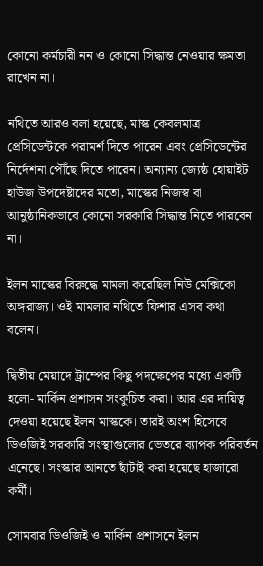কোনো কর্মচারী নন ও কোনো সিদ্ধান্ত নেওয়ার ক্ষমতা রাখেন না।

নথিতে আরও বলা হয়েছে, মাস্ক কেবলমাত্র প্রেসিডেন্টকে পরামর্শ দিতে পারেন এবং প্রেসিডেন্টের নির্দেশনা পৌঁছে দিতে পারেন। অন্যান্য জ্যেষ্ঠ হোয়াইট হাউজ উপদেষ্টাদের মতো, মাস্কের নিজস্ব বা আনুষ্ঠানিকভাবে কোনো সরকারি সিদ্ধান্ত নিতে পারবেন না।

ইলন মাস্কের বিরুদ্ধে মামলা করেছিল নিউ মেক্সিকো অঙ্গরাজ্য। ওই মামলার নথিতে ফিশার এসব কথা বলেন।

দ্বিতীয় মেয়াদে ট্রাম্পের কিছু পদক্ষেপের মধ্যে একটি হলো- মার্কিন প্রশাসন সংকুচিত করা। আর এর দায়িত্ব দেওয়া হয়েছে ইলন মাস্ককে। তারই অংশ হিসেবে ডিওজিই সরকারি সংস্থাগুলোর ভেতরে ব্যাপক পরিবর্তন এনেছে। সংস্কার আনতে ছাঁটাই করা হয়েছে হাজারো কর্মী।

সোমবার ডিওজিই ও মার্কিন প্রশাসনে ইলন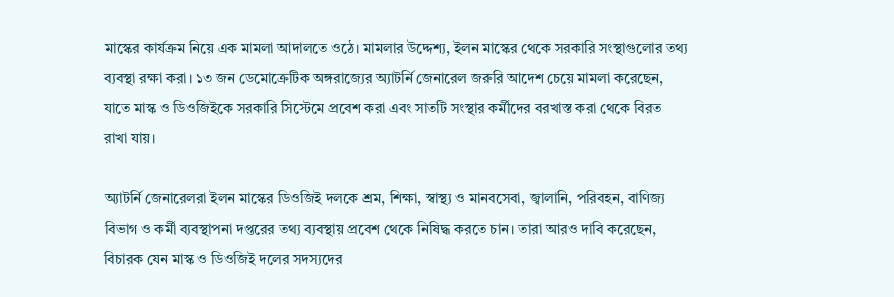মাস্কের কার্যক্রম নিয়ে এক মামলা আদালতে ওঠে। মামলার উদ্দেশ্য, ইলন মাস্কের থেকে সরকারি সংস্থাগুলোর তথ্য ব্যবস্থা রক্ষা করা। ১৩ জন ডেমোক্রেটিক অঙ্গরাজ্যের অ্যাটর্নি জেনারেল জরুরি আদেশ চেয়ে মামলা করেছেন, যাতে মাস্ক ও ডিওজিইকে সরকারি সিস্টেমে প্রবেশ করা এবং সাতটি সংস্থার কর্মীদের বরখাস্ত করা থেকে বিরত রাখা যায়।

অ্যাটর্নি জেনারেলরা ইলন মাস্কের ডিওজিই দলকে শ্রম, শিক্ষা, স্বাস্থ্য ও মানবসেবা, জ্বালানি, পরিবহন, বাণিজ্য বিভাগ ও কর্মী ব্যবস্থাপনা দপ্তরের তথ্য ব্যবস্থায় প্রবেশ থেকে নিষিদ্ধ করতে চান। তারা আরও দাবি করেছেন, বিচারক যেন মাস্ক ও ডিওজিই দলের সদস্যদের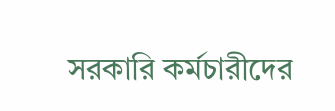সরকারি কর্মচারীদের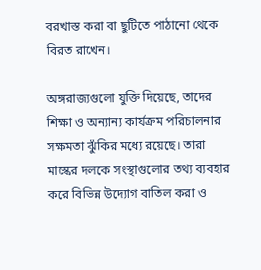বরখাস্ত করা বা ছুটিতে পাঠানো থেকে বিরত রাখেন।

অঙ্গরাজ্যগুলো যুক্তি দিয়েছে, তাদের শিক্ষা ও অন্যান্য কার্যক্রম পরিচালনার সক্ষমতা ঝুঁকির মধ্যে রয়েছে। তারা মাস্কের দলকে সংস্থাগুলোর তথ্য ব্যবহার করে বিভিন্ন উদ্যোগ বাতিল করা ও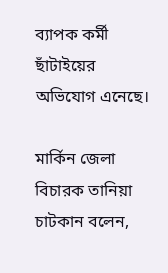ব্যাপক কর্মী ছাঁটাইয়ের অভিযোগ এনেছে।

মার্কিন জেলা বিচারক তানিয়া চাটকান বলেন,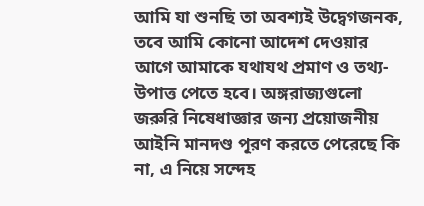আমি যা শুনছি তা অবশ্যই উদ্বেগজনক, তবে আমি কোনো আদেশ দেওয়ার আগে আমাকে যথাযথ প্রমাণ ও তথ্য-উপাত্ত পেতে হবে। অঙ্গরাজ্যগুলো জরুরি নিষেধাজ্ঞার জন্য প্রয়োজনীয় আইনি মানদণ্ড পূরণ করতে পেরেছে কি না, এ নিয়ে সন্দেহ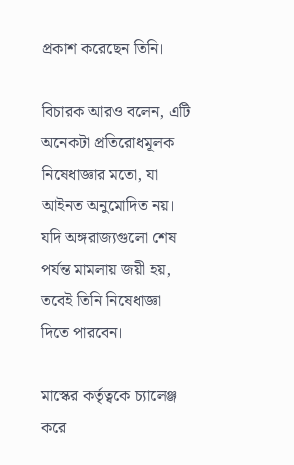প্রকাশ করেছেন তিনি।

বিচারক আরও বলেন, এটি অনেকটা প্রতিরোধমূলক নিষেধাজ্ঞার মতো, যা আইনত অনুমোদিত নয়। যদি অঙ্গরাজ্যগুলো শেষ পর্যন্ত মামলায় জয়ী হয়, তবেই তিনি নিষেধাজ্ঞা দিতে পারবেন।

মাস্কের কর্তৃত্বকে চ্যালেঞ্জ করে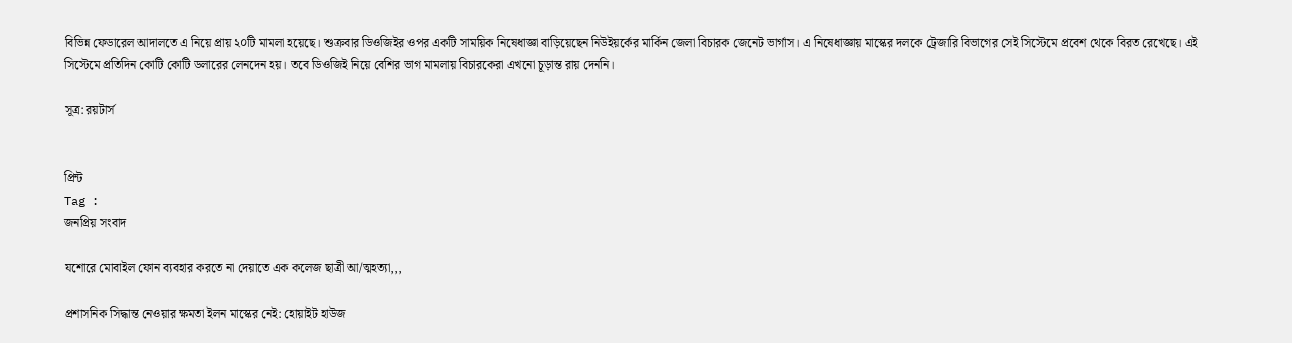বিভিন্ন ফেডারেল আদালতে এ নিয়ে প্রায় ২০টি মামলা হয়েছে। শুক্রবার ডিওজিইর ওপর একটি সাময়িক নিষেধাজ্ঞা বাড়িয়েছেন নিউইয়র্কের মার্কিন জেলা বিচারক জেনেট ভার্গাস। এ নিষেধাজ্ঞায় মাস্কের দলকে ট্রেজারি বিভাগের সেই সিস্টেমে প্রবেশ থেকে বিরত রেখেছে। এই সিস্টেমে প্রতিদিন কোটি কোটি ডলারের লেনদেন হয়। তবে ডিওজিই নিয়ে বেশির ভাগ মামলায় বিচারকেরা এখনো চূড়ান্ত রায় দেননি।

সূত্র: রয়টার্স


প্রিন্ট
Tag :
জনপ্রিয় সংবাদ

যশোরে মোবাইল ফোন ব্যবহার করতে না দেয়াতে এক কলেজ ছাত্রী আ/ত্মহত্যা,,,

প্রশাসনিক সিদ্ধান্ত নেওয়ার ক্ষমতা ইলন মাস্কের নেই: হোয়াইট হাউজ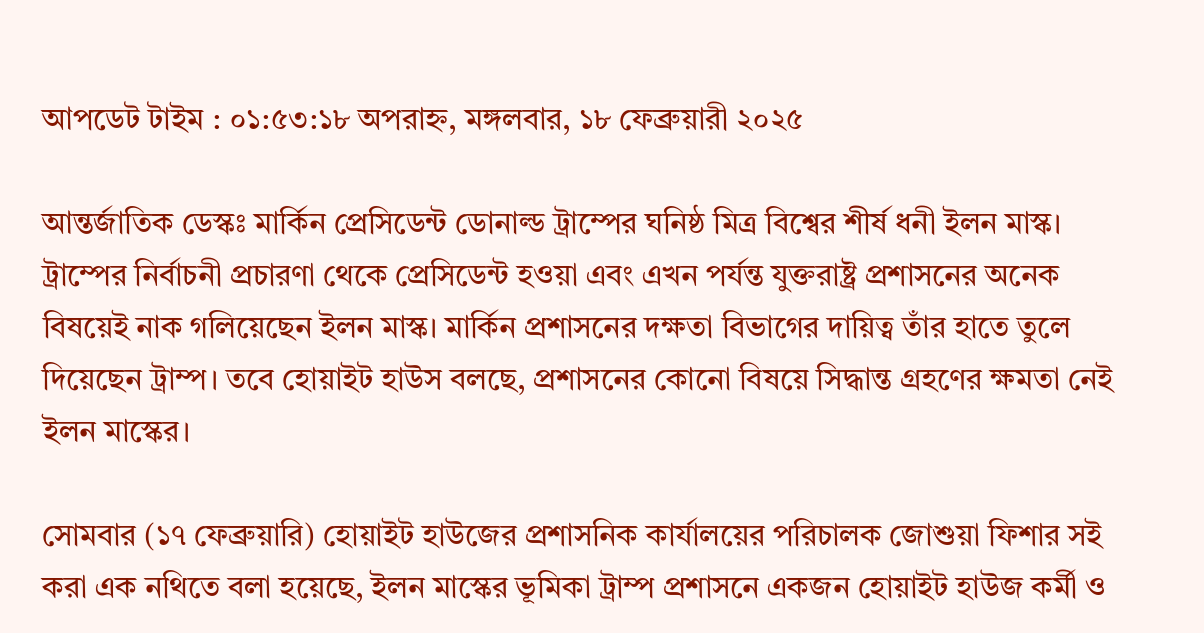আপডেট টাইম : ০১:৫৩:১৮ অপরাহ্ন, মঙ্গলবার, ১৮ ফেব্রুয়ারী ২০২৫

আন্তর্জাতিক ডেস্কঃ মার্কিন প্রেসিডেন্ট ডোনাল্ড ট্রাম্পের ঘনিষ্ঠ মিত্র বিশ্বের শীর্ষ ধনী ইলন মাস্ক। ট্রাম্পের নির্বাচনী প্রচারণা থেকে প্রেসিডেন্ট হওয়া এবং এখন পর্যন্ত যুক্তরাষ্ট্র প্রশাসনের অনেক বিষয়েই নাক গলিয়েছেন ইলন মাস্ক। মার্কিন প্রশাসনের দক্ষতা বিভাগের দায়িত্ব তাঁর হাতে তুলে দিয়েছেন ট্রাম্প। তবে হোয়াইট হাউস বলছে, প্রশাসনের কোনো বিষয়ে সিদ্ধান্ত গ্রহণের ক্ষমতা নেই ইলন মাস্কের।

সোমবার (১৭ ফেব্রুয়ারি) হোয়াইট হাউজের প্রশাসনিক কার্যালয়ের পরিচালক জোশুয়া ফিশার সই করা এক নথিতে বলা হয়েছে, ইলন মাস্কের ভূমিকা ট্রাম্প প্রশাসনে একজন হোয়াইট হাউজ কর্মী ও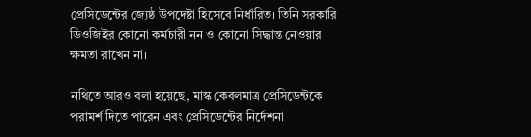প্রেসিডেন্টের জ্যেষ্ঠ উপদেষ্টা হিসেবে নির্ধারিত। তিনি সরকারি ডিওজিইর কোনো কর্মচারী নন ও কোনো সিদ্ধান্ত নেওয়ার ক্ষমতা রাখেন না।

নথিতে আরও বলা হয়েছে, মাস্ক কেবলমাত্র প্রেসিডেন্টকে পরামর্শ দিতে পারেন এবং প্রেসিডেন্টের নির্দেশনা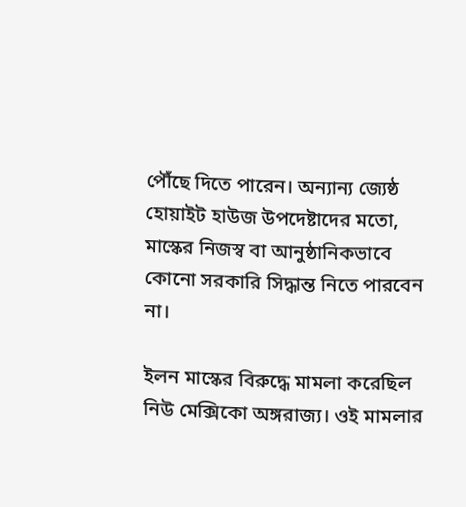পৌঁছে দিতে পারেন। অন্যান্য জ্যেষ্ঠ হোয়াইট হাউজ উপদেষ্টাদের মতো, মাস্কের নিজস্ব বা আনুষ্ঠানিকভাবে কোনো সরকারি সিদ্ধান্ত নিতে পারবেন না।

ইলন মাস্কের বিরুদ্ধে মামলা করেছিল নিউ মেক্সিকো অঙ্গরাজ্য। ওই মামলার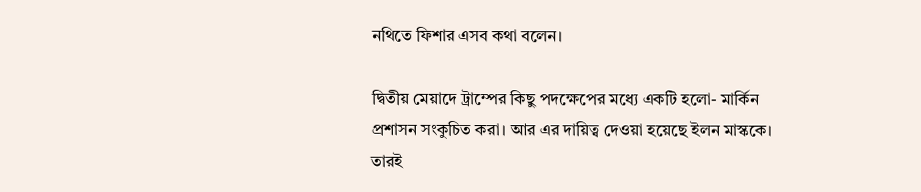নথিতে ফিশার এসব কথা বলেন।

দ্বিতীয় মেয়াদে ট্রাম্পের কিছু পদক্ষেপের মধ্যে একটি হলো- মার্কিন প্রশাসন সংকুচিত করা। আর এর দায়িত্ব দেওয়া হয়েছে ইলন মাস্ককে। তারই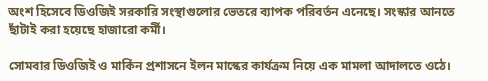অংশ হিসেবে ডিওজিই সরকারি সংস্থাগুলোর ভেতরে ব্যাপক পরিবর্তন এনেছে। সংস্কার আনতে ছাঁটাই করা হয়েছে হাজারো কর্মী।

সোমবার ডিওজিই ও মার্কিন প্রশাসনে ইলন মাস্কের কার্যক্রম নিয়ে এক মামলা আদালতে ওঠে।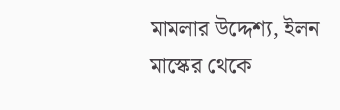মামলার উদ্দেশ্য, ইলন মাস্কের থেকে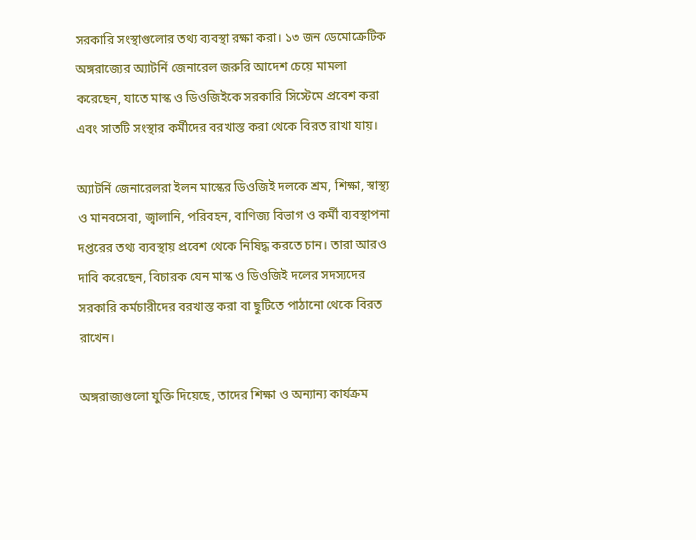সরকারি সংস্থাগুলোর তথ্য ব্যবস্থা রক্ষা করা। ১৩ জন ডেমোক্রেটিক অঙ্গরাজ্যের অ্যাটর্নি জেনারেল জরুরি আদেশ চেয়ে মামলা করেছেন, যাতে মাস্ক ও ডিওজিইকে সরকারি সিস্টেমে প্রবেশ করা এবং সাতটি সংস্থার কর্মীদের বরখাস্ত করা থেকে বিরত রাখা যায়।

অ্যাটর্নি জেনারেলরা ইলন মাস্কের ডিওজিই দলকে শ্রম, শিক্ষা, স্বাস্থ্য ও মানবসেবা, জ্বালানি, পরিবহন, বাণিজ্য বিভাগ ও কর্মী ব্যবস্থাপনা দপ্তরের তথ্য ব্যবস্থায় প্রবেশ থেকে নিষিদ্ধ করতে চান। তারা আরও দাবি করেছেন, বিচারক যেন মাস্ক ও ডিওজিই দলের সদস্যদের সরকারি কর্মচারীদের বরখাস্ত করা বা ছুটিতে পাঠানো থেকে বিরত রাখেন।

অঙ্গরাজ্যগুলো যুক্তি দিয়েছে, তাদের শিক্ষা ও অন্যান্য কার্যক্রম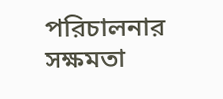পরিচালনার সক্ষমতা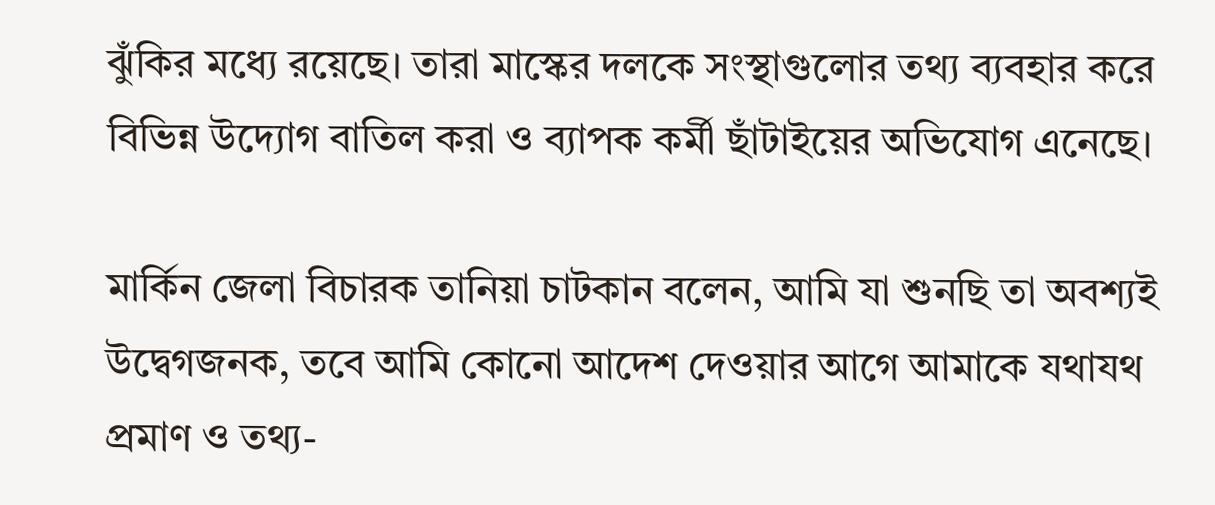ঝুঁকির মধ্যে রয়েছে। তারা মাস্কের দলকে সংস্থাগুলোর তথ্য ব্যবহার করে বিভিন্ন উদ্যোগ বাতিল করা ও ব্যাপক কর্মী ছাঁটাইয়ের অভিযোগ এনেছে।

মার্কিন জেলা বিচারক তানিয়া চাটকান বলেন, আমি যা শুনছি তা অবশ্যই উদ্বেগজনক, তবে আমি কোনো আদেশ দেওয়ার আগে আমাকে যথাযথ প্রমাণ ও তথ্য-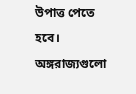উপাত্ত পেতে হবে। অঙ্গরাজ্যগুলো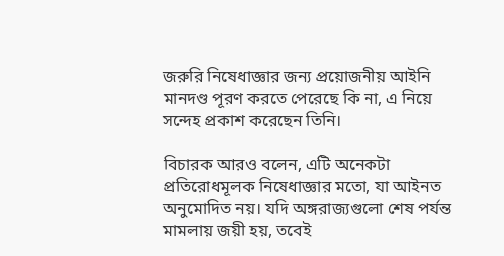জরুরি নিষেধাজ্ঞার জন্য প্রয়োজনীয় আইনি মানদণ্ড পূরণ করতে পেরেছে কি না, এ নিয়ে সন্দেহ প্রকাশ করেছেন তিনি।

বিচারক আরও বলেন, এটি অনেকটা প্রতিরোধমূলক নিষেধাজ্ঞার মতো, যা আইনত অনুমোদিত নয়। যদি অঙ্গরাজ্যগুলো শেষ পর্যন্ত মামলায় জয়ী হয়, তবেই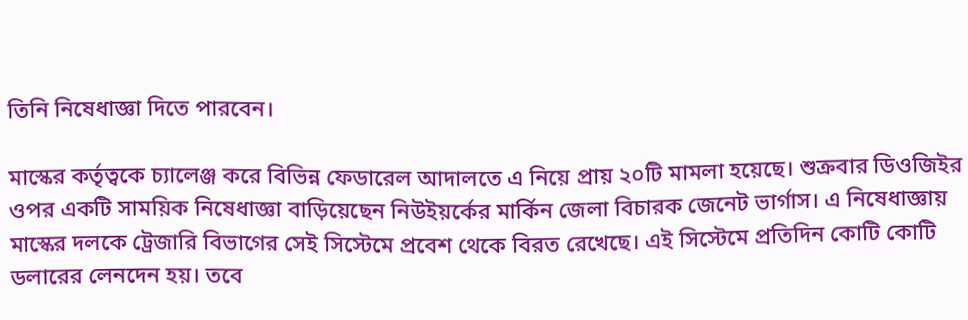তিনি নিষেধাজ্ঞা দিতে পারবেন।

মাস্কের কর্তৃত্বকে চ্যালেঞ্জ করে বিভিন্ন ফেডারেল আদালতে এ নিয়ে প্রায় ২০টি মামলা হয়েছে। শুক্রবার ডিওজিইর ওপর একটি সাময়িক নিষেধাজ্ঞা বাড়িয়েছেন নিউইয়র্কের মার্কিন জেলা বিচারক জেনেট ভার্গাস। এ নিষেধাজ্ঞায় মাস্কের দলকে ট্রেজারি বিভাগের সেই সিস্টেমে প্রবেশ থেকে বিরত রেখেছে। এই সিস্টেমে প্রতিদিন কোটি কোটি ডলারের লেনদেন হয়। তবে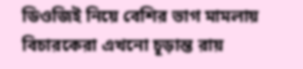ডিওজিই নিয়ে বেশির ভাগ মামলায় বিচারকেরা এখনো চূড়ান্ত রায়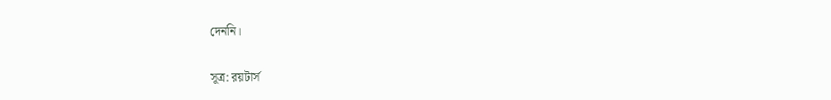দেননি।

সূত্র: রয়টার্স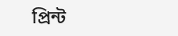প্রিন্ট